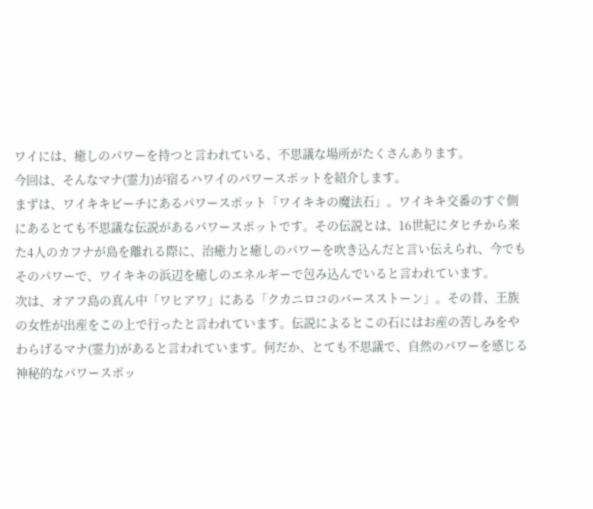ワイには、癒しのパワーを持つと言われている、不思議な場所がたくさんあります。
今回は、そんなマナ(霊力)が宿るハワイのパワースポットを紹介します。
まずは、ワイキキビーチにあるパワースポット「ワイキキの魔法石」。ワイキキ交番のすぐ側にあるとても不思議な伝説があるパワースポットです。その伝説とは、16世紀にタヒチから来た4人のカフナが島を離れる際に、治癒力と癒しのパワーを吹き込んだと言い伝えられ、今でもそのパワーで、ワイキキの浜辺を癒しのエネルギーで包み込んでいると言われています。
次は、オアフ島の真ん中「ワヒアワ」にある「クカニロコのバースストーン」。その昔、王族の女性が出産をこの上で行ったと言われています。伝説によるとこの石にはお産の苦しみをやわらげるマナ(霊力)があると言われています。何だか、とても不思議で、自然のパワーを感じる神秘的なパワースポッ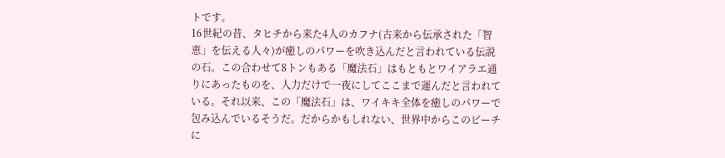トです。
16世紀の昔、タヒチから来た4人のカフナ(古来から伝承された「智恵」を伝える人々)が癒しのパワーを吹き込んだと言われている伝説の石。この合わせて8トンもある「魔法石」はもともとワイアラエ通りにあったものを、人力だけで一夜にしてここまで運んだと言われている。それ以来、この「魔法石」は、ワイキキ全体を癒しのパワーで包み込んでいるそうだ。だからかもしれない、世界中からこのビーチに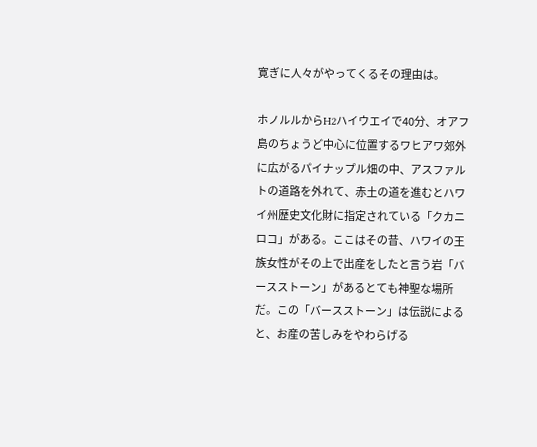寛ぎに人々がやってくるその理由は。

ホノルルからH2ハイウエイで40分、オアフ島のちょうど中心に位置するワヒアワ郊外に広がるパイナップル畑の中、アスファルトの道路を外れて、赤土の道を進むとハワイ州歴史文化財に指定されている「クカニロコ」がある。ここはその昔、ハワイの王族女性がその上で出産をしたと言う岩「バースストーン」があるとても神聖な場所だ。この「バースストーン」は伝説によると、お産の苦しみをやわらげる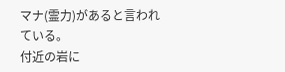マナ(霊力)があると言われている。
付近の岩に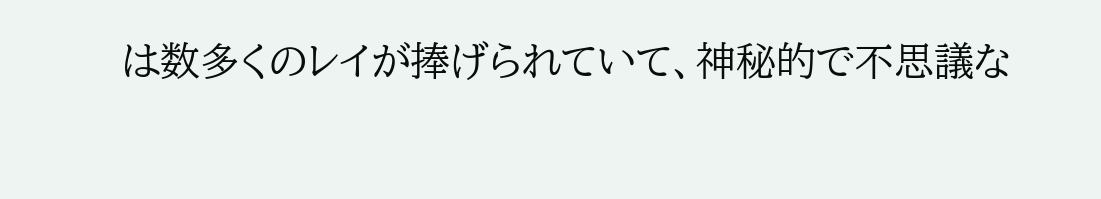は数多くのレイが捧げられていて、神秘的で不思議な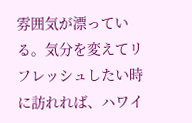雰囲気が漂っている。気分を変えてリフレッシュしたい時に訪れれば、ハワイ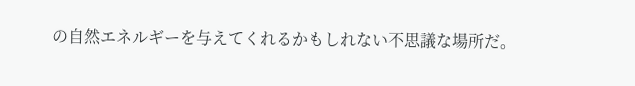の自然エネルギーを与えてくれるかもしれない不思議な場所だ。